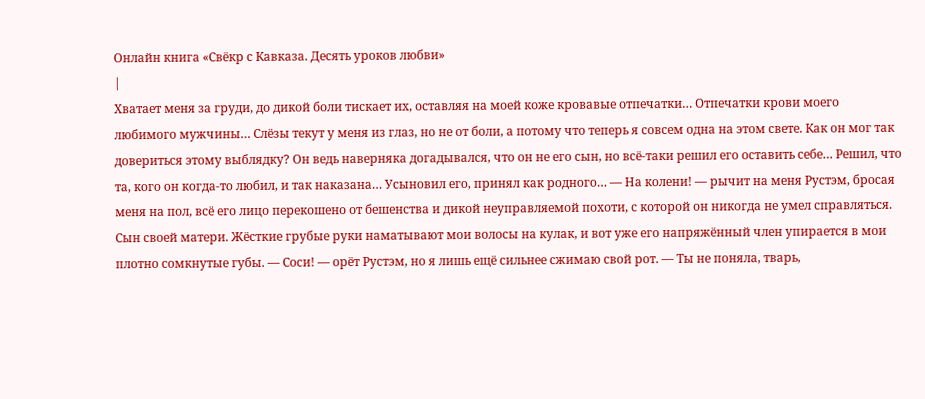Онлайн книга «Свёкр с Кавказа. Десять уроков любви»
|
Хватает меня за груди, до дикой боли тискает их, оставляя на моей коже кровавые отпечатки… Отпечатки крови моего любимого мужчины… Слёзы текут у меня из глаз, но не от боли, а потому что теперь я совсем одна на этом свете. Как он мог так довериться этому выблядку? Он ведь наверняка догадывался, что он не его сын, но всё-таки решил его оставить себе… Решил, что та, кого он когда-то любил, и так наказана… Усыновил его, принял как родного… — На колени! — рычит на меня Рустэм, бросая меня на пол, всё его лицо перекошено от бешенства и дикой неуправляемой похоти, с которой он никогда не умел справляться. Сын своей матери. Жёсткие грубые руки наматывают мои волосы на кулак, и вот уже его напряжённый член упирается в мои плотно сомкнутые губы. — Соси! — орёт Рустэм, но я лишь ещё сильнее сжимаю свой рот. — Ты не поняла, тварь,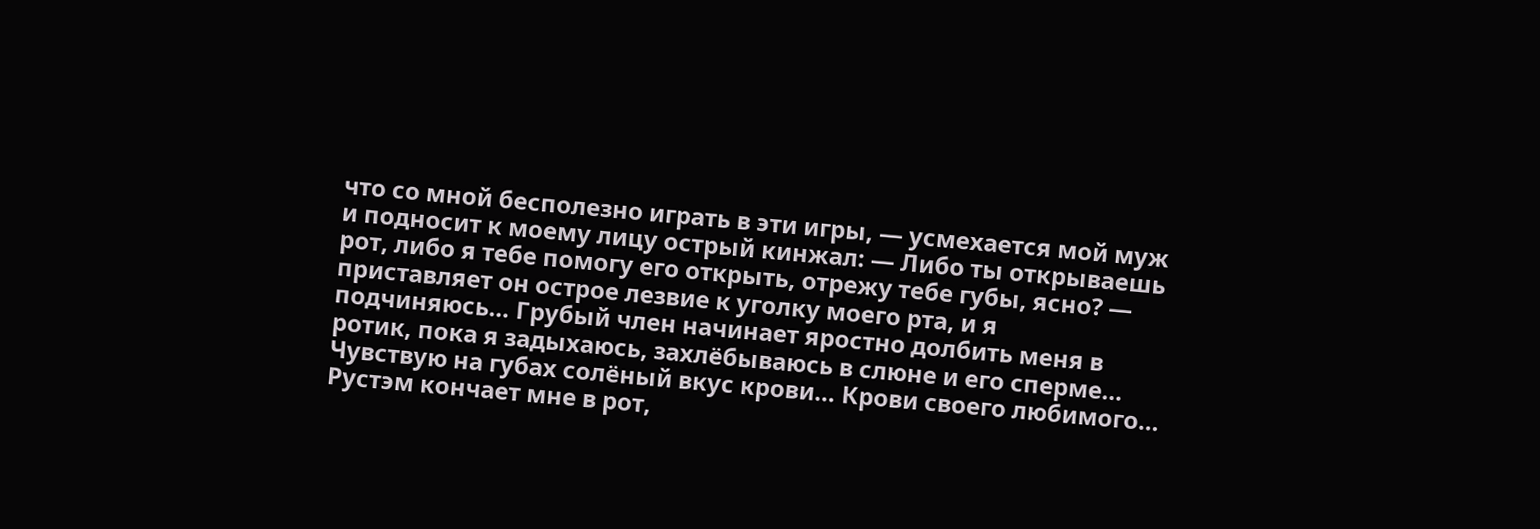что со мной бесполезно играть в эти игры, — усмехается мой муж и подносит к моему лицу острый кинжал: — Либо ты открываешь рот, либо я тебе помогу его открыть, отрежу тебе губы, ясно? — приставляет он острое лезвие к уголку моего рта, и я подчиняюсь… Грубый член начинает яростно долбить меня в ротик, пока я задыхаюсь, захлёбываюсь в слюне и его сперме… Чувствую на губах солёный вкус крови… Крови своего любимого… Рустэм кончает мне в рот,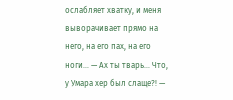ослабляет хватку, и меня выворачивает прямо на него, на его пах, на его ноги… — Ах ты тварь… Что, у Умара хер был слаще?! —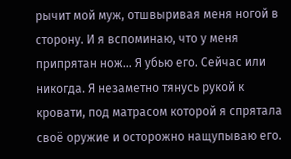рычит мой муж, отшвыривая меня ногой в сторону. И я вспоминаю, что у меня припрятан нож… Я убью его. Сейчас или никогда. Я незаметно тянусь рукой к кровати, под матрасом которой я спрятала своё оружие и осторожно нащупываю его.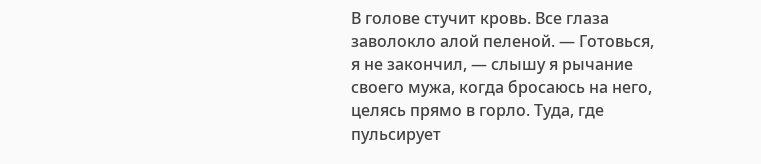В голове стучит кровь. Все глаза заволокло алой пеленой. — Готовься, я не закончил, — слышу я рычание своего мужа, когда бросаюсь на него, целясь прямо в горло. Туда, где пульсирует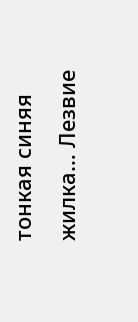тонкая синяя жилка… Лезвие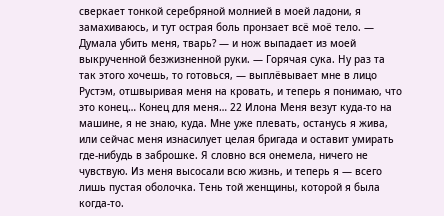сверкает тонкой серебряной молнией в моей ладони, я замахиваюсь, и тут острая боль пронзает всё моё тело. — Думала убить меня, тварь? — и нож выпадает из моей выкрученной безжизненной руки. — Горячая сука. Ну раз та так этого хочешь, то готовься, — выплёвывает мне в лицо Рустэм, отшвыривая меня на кровать, и теперь я понимаю, что это конец… Конец для меня… 22 Илона Меня везут куда-то на машине, я не знаю, куда. Мне уже плевать, останусь я жива, или сейчас меня изнасилует целая бригада и оставит умирать где-нибудь в заброшке. Я словно вся онемела, ничего не чувствую. Из меня высосали всю жизнь, и теперь я — всего лишь пустая оболочка. Тень той женщины, которой я была когда-то.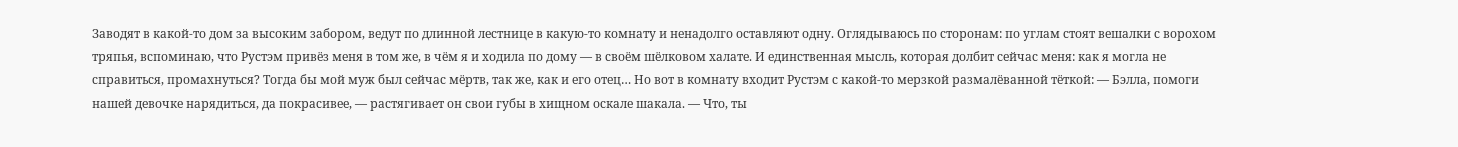Заводят в какой-то дом за высоким забором, ведут по длинной лестнице в какую-то комнату и ненадолго оставляют одну. Оглядываюсь по сторонам: по углам стоят вешалки с ворохом тряпья, вспоминаю, что Рустэм привёз меня в том же, в чём я и ходила по дому — в своём шёлковом халате. И единственная мысль, которая долбит сейчас меня: как я могла не справиться, промахнуться? Тогда бы мой муж был сейчас мёртв, так же, как и его отец… Но вот в комнату входит Рустэм с какой-то мерзкой размалёванной тёткой: — Бэлла, помоги нашей девочке нарядиться, да покрасивее, — растягивает он свои губы в хищном оскале шакала. — Что, ты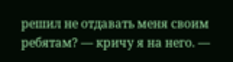решил не отдавать меня своим ребятам? — кричу я на него. —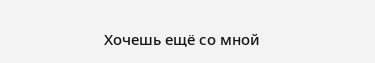Хочешь ещё со мной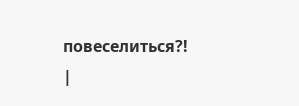повеселиться?! |